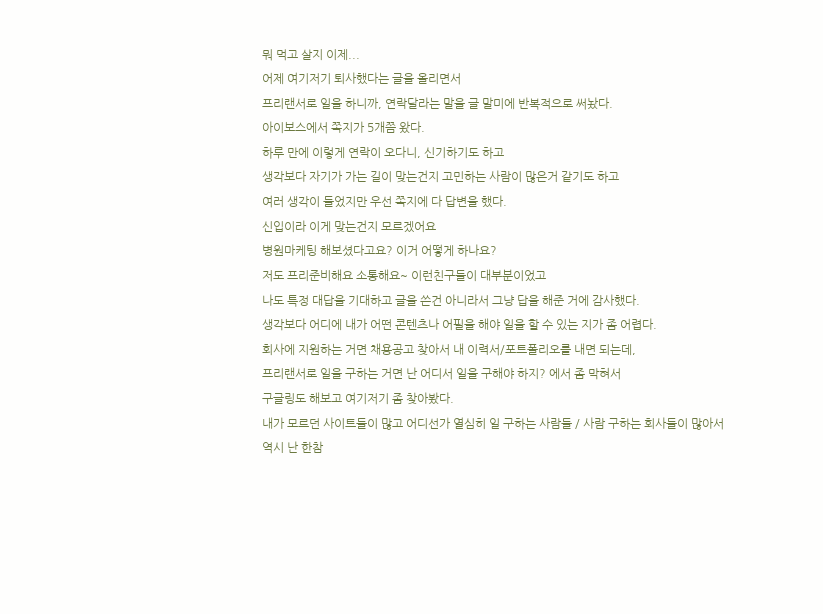뭐 먹고 살지 이제...
어제 여기저기 퇴사했다는 글을 올리면서
프리랜서로 일을 하니까, 연락달라는 말을 글 말미에 반복적으로 써놨다.
아이보스에서 쪽지가 5개쯤 왔다.
하루 만에 이렇게 연락이 오다니, 신기하기도 하고
생각보다 자기가 가는 길이 맞는건지 고민하는 사람이 많은거 같기도 하고
여러 생각이 들었지만 우선 쪽지에 다 답변을 했다.
신입이라 이게 맞는건지 모르겠어요
병원마케팅 해보셨다고요? 이거 어떻게 하나요?
저도 프리준비해요 소통해요~ 이런친구들이 대부분이었고
나도 특정 대답을 기대하고 글을 쓴건 아니라서 그냥 답을 해준 거에 감사했다.
생각보다 어디에 내가 어떤 콘텐츠나 어필을 해야 일을 할 수 있는 지가 좀 어렵다.
회사에 지원하는 거면 채용공고 찾아서 내 이력서/포트폴리오를 내면 되는데,
프리랜서로 일을 구하는 거면 난 어디서 일을 구해야 하지? 에서 좀 막혀서
구글링도 해보고 여기저기 좀 찾아봤다.
내가 모르던 사이트들이 많고 어디선가 열심히 일 구하는 사람들 / 사람 구하는 회사들이 많아서
역시 난 한참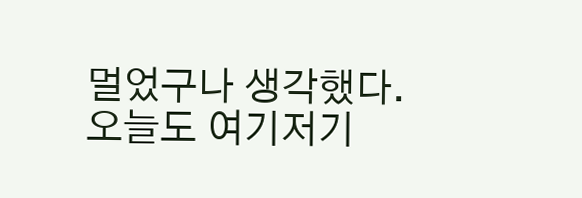멀었구나 생각했다.
오늘도 여기저기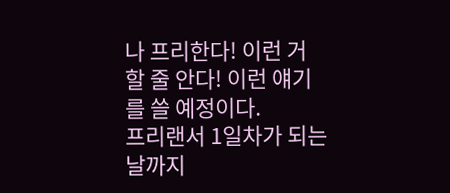나 프리한다! 이런 거 할 줄 안다! 이런 얘기를 쓸 예정이다.
프리랜서 1일차가 되는 날까지